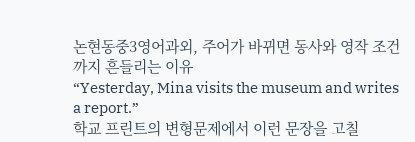논현동중3영어과외, 주어가 바뀌면 동사와 영작 조건까지 흔들리는 이유
“Yesterday, Mina visits the museum and writes a report.”
학교 프린트의 변형문제에서 이런 문장을 고칠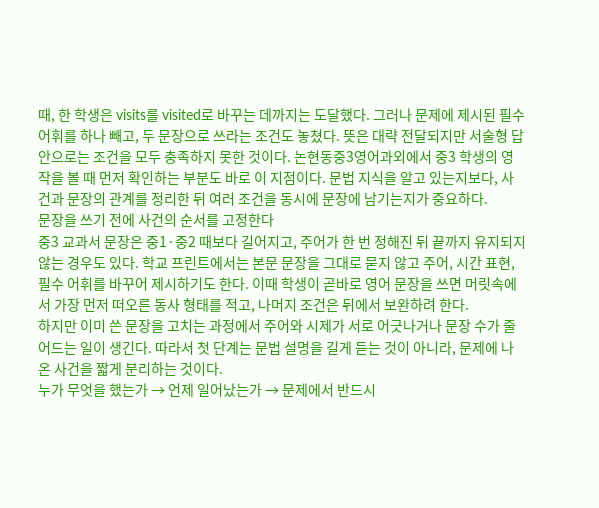때, 한 학생은 visits를 visited로 바꾸는 데까지는 도달했다. 그러나 문제에 제시된 필수 어휘를 하나 빼고, 두 문장으로 쓰라는 조건도 놓쳤다. 뜻은 대략 전달되지만 서술형 답안으로는 조건을 모두 충족하지 못한 것이다. 논현동중3영어과외에서 중3 학생의 영작을 볼 때 먼저 확인하는 부분도 바로 이 지점이다. 문법 지식을 알고 있는지보다, 사건과 문장의 관계를 정리한 뒤 여러 조건을 동시에 문장에 남기는지가 중요하다.
문장을 쓰기 전에 사건의 순서를 고정한다
중3 교과서 문장은 중1·중2 때보다 길어지고, 주어가 한 번 정해진 뒤 끝까지 유지되지 않는 경우도 있다. 학교 프린트에서는 본문 문장을 그대로 묻지 않고 주어, 시간 표현, 필수 어휘를 바꾸어 제시하기도 한다. 이때 학생이 곧바로 영어 문장을 쓰면 머릿속에서 가장 먼저 떠오른 동사 형태를 적고, 나머지 조건은 뒤에서 보완하려 한다.
하지만 이미 쓴 문장을 고치는 과정에서 주어와 시제가 서로 어긋나거나 문장 수가 줄어드는 일이 생긴다. 따라서 첫 단계는 문법 설명을 길게 듣는 것이 아니라, 문제에 나온 사건을 짧게 분리하는 것이다.
누가 무엇을 했는가 → 언제 일어났는가 → 문제에서 반드시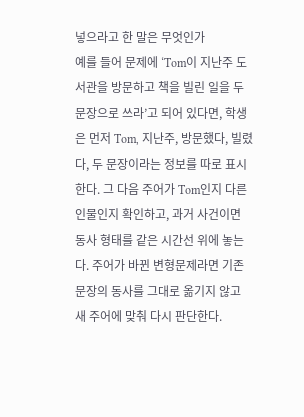넣으라고 한 말은 무엇인가
예를 들어 문제에 ‘Tom이 지난주 도서관을 방문하고 책을 빌린 일을 두 문장으로 쓰라’고 되어 있다면, 학생은 먼저 Tom, 지난주, 방문했다, 빌렸다, 두 문장이라는 정보를 따로 표시한다. 그 다음 주어가 Tom인지 다른 인물인지 확인하고, 과거 사건이면 동사 형태를 같은 시간선 위에 놓는다. 주어가 바뀐 변형문제라면 기존 문장의 동사를 그대로 옮기지 않고 새 주어에 맞춰 다시 판단한다.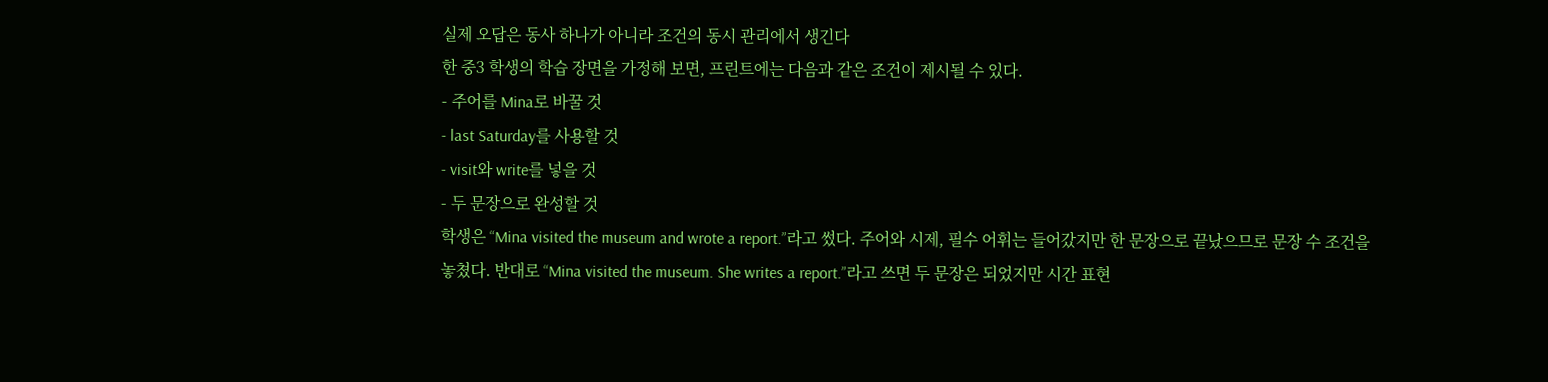실제 오답은 동사 하나가 아니라 조건의 동시 관리에서 생긴다
한 중3 학생의 학습 장면을 가정해 보면, 프린트에는 다음과 같은 조건이 제시될 수 있다.
- 주어를 Mina로 바꿀 것
- last Saturday를 사용할 것
- visit와 write를 넣을 것
- 두 문장으로 완성할 것
학생은 “Mina visited the museum and wrote a report.”라고 썼다. 주어와 시제, 필수 어휘는 들어갔지만 한 문장으로 끝났으므로 문장 수 조건을 놓쳤다. 반대로 “Mina visited the museum. She writes a report.”라고 쓰면 두 문장은 되었지만 시간 표현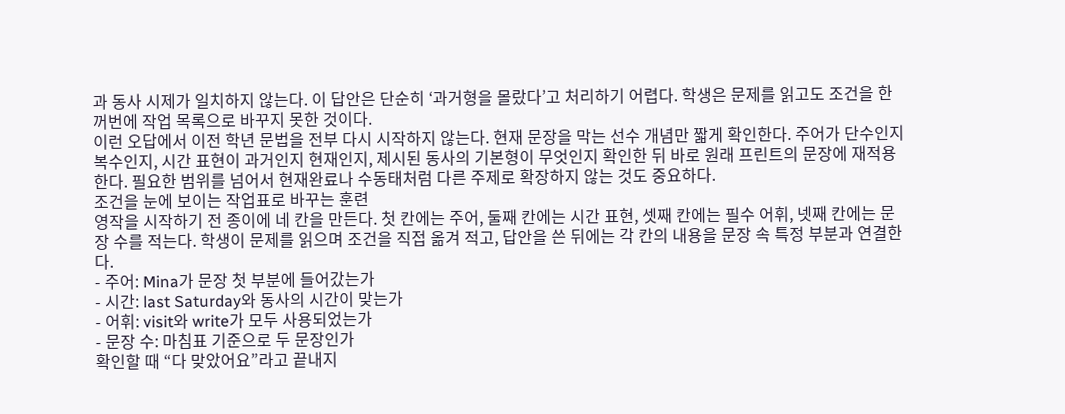과 동사 시제가 일치하지 않는다. 이 답안은 단순히 ‘과거형을 몰랐다’고 처리하기 어렵다. 학생은 문제를 읽고도 조건을 한꺼번에 작업 목록으로 바꾸지 못한 것이다.
이런 오답에서 이전 학년 문법을 전부 다시 시작하지 않는다. 현재 문장을 막는 선수 개념만 짧게 확인한다. 주어가 단수인지 복수인지, 시간 표현이 과거인지 현재인지, 제시된 동사의 기본형이 무엇인지 확인한 뒤 바로 원래 프린트의 문장에 재적용한다. 필요한 범위를 넘어서 현재완료나 수동태처럼 다른 주제로 확장하지 않는 것도 중요하다.
조건을 눈에 보이는 작업표로 바꾸는 훈련
영작을 시작하기 전 종이에 네 칸을 만든다. 첫 칸에는 주어, 둘째 칸에는 시간 표현, 셋째 칸에는 필수 어휘, 넷째 칸에는 문장 수를 적는다. 학생이 문제를 읽으며 조건을 직접 옮겨 적고, 답안을 쓴 뒤에는 각 칸의 내용을 문장 속 특정 부분과 연결한다.
- 주어: Mina가 문장 첫 부분에 들어갔는가
- 시간: last Saturday와 동사의 시간이 맞는가
- 어휘: visit와 write가 모두 사용되었는가
- 문장 수: 마침표 기준으로 두 문장인가
확인할 때 “다 맞았어요”라고 끝내지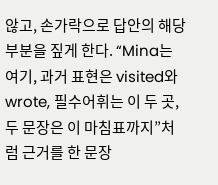않고, 손가락으로 답안의 해당 부분을 짚게 한다. “Mina는 여기, 과거 표현은 visited와 wrote, 필수어휘는 이 두 곳, 두 문장은 이 마침표까지”처럼 근거를 한 문장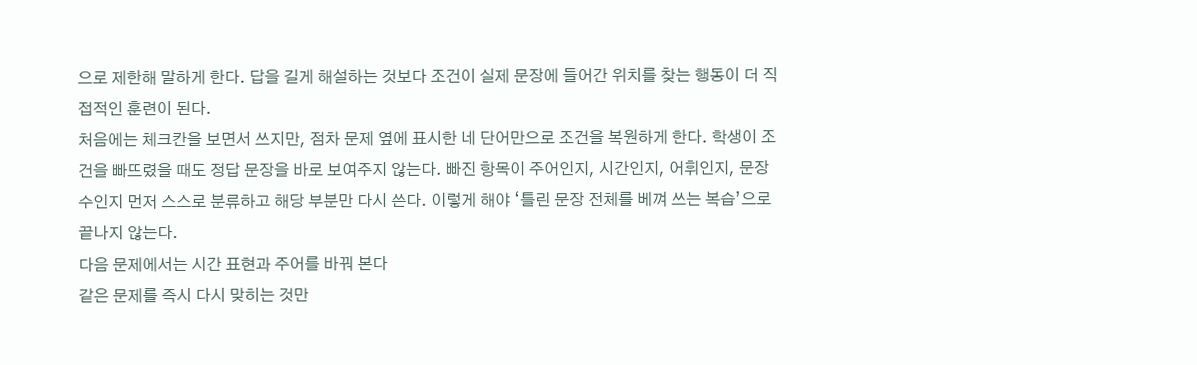으로 제한해 말하게 한다. 답을 길게 해설하는 것보다 조건이 실제 문장에 들어간 위치를 찾는 행동이 더 직접적인 훈련이 된다.
처음에는 체크칸을 보면서 쓰지만, 점차 문제 옆에 표시한 네 단어만으로 조건을 복원하게 한다. 학생이 조건을 빠뜨렸을 때도 정답 문장을 바로 보여주지 않는다. 빠진 항목이 주어인지, 시간인지, 어휘인지, 문장 수인지 먼저 스스로 분류하고 해당 부분만 다시 쓴다. 이렇게 해야 ‘틀린 문장 전체를 베껴 쓰는 복습’으로 끝나지 않는다.
다음 문제에서는 시간 표현과 주어를 바꿔 본다
같은 문제를 즉시 다시 맞히는 것만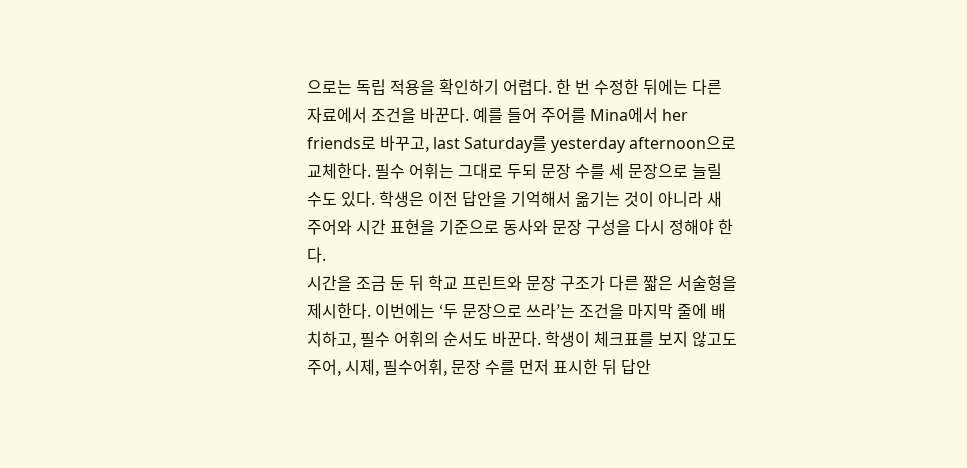으로는 독립 적용을 확인하기 어렵다. 한 번 수정한 뒤에는 다른 자료에서 조건을 바꾼다. 예를 들어 주어를 Mina에서 her friends로 바꾸고, last Saturday를 yesterday afternoon으로 교체한다. 필수 어휘는 그대로 두되 문장 수를 세 문장으로 늘릴 수도 있다. 학생은 이전 답안을 기억해서 옮기는 것이 아니라 새 주어와 시간 표현을 기준으로 동사와 문장 구성을 다시 정해야 한다.
시간을 조금 둔 뒤 학교 프린트와 문장 구조가 다른 짧은 서술형을 제시한다. 이번에는 ‘두 문장으로 쓰라’는 조건을 마지막 줄에 배치하고, 필수 어휘의 순서도 바꾼다. 학생이 체크표를 보지 않고도 주어, 시제, 필수어휘, 문장 수를 먼저 표시한 뒤 답안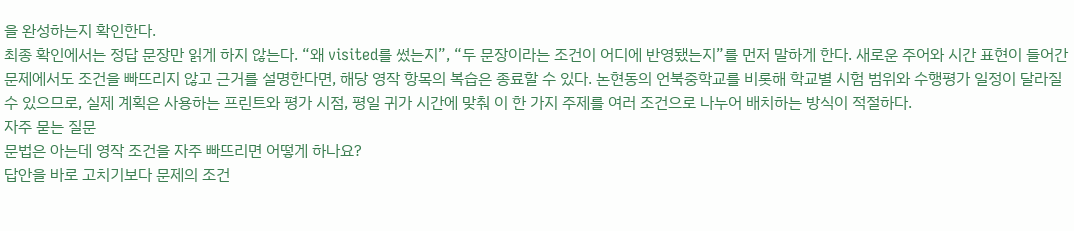을 완성하는지 확인한다.
최종 확인에서는 정답 문장만 읽게 하지 않는다. “왜 visited를 썼는지”, “두 문장이라는 조건이 어디에 반영됐는지”를 먼저 말하게 한다. 새로운 주어와 시간 표현이 들어간 문제에서도 조건을 빠뜨리지 않고 근거를 설명한다면, 해당 영작 항목의 복습은 종료할 수 있다. 논현동의 언북중학교를 비롯해 학교별 시험 범위와 수행평가 일정이 달라질 수 있으므로, 실제 계획은 사용하는 프린트와 평가 시점, 평일 귀가 시간에 맞춰 이 한 가지 주제를 여러 조건으로 나누어 배치하는 방식이 적절하다.
자주 묻는 질문
문법은 아는데 영작 조건을 자주 빠뜨리면 어떻게 하나요?
답안을 바로 고치기보다 문제의 조건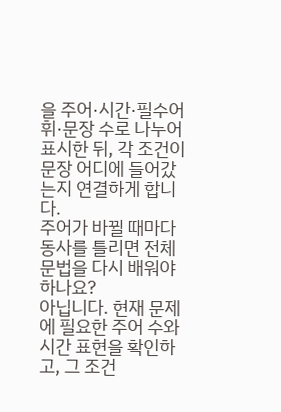을 주어·시간·필수어휘·문장 수로 나누어 표시한 뒤, 각 조건이 문장 어디에 들어갔는지 연결하게 합니다.
주어가 바뀔 때마다 동사를 틀리면 전체 문법을 다시 배워야 하나요?
아닙니다. 현재 문제에 필요한 주어 수와 시간 표현을 확인하고, 그 조건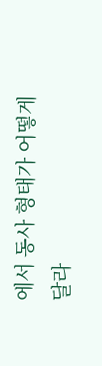에서 동사 형태가 어떻게 달라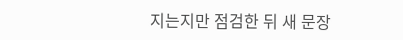지는지만 점검한 뒤 새 문장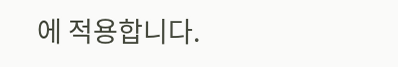에 적용합니다.